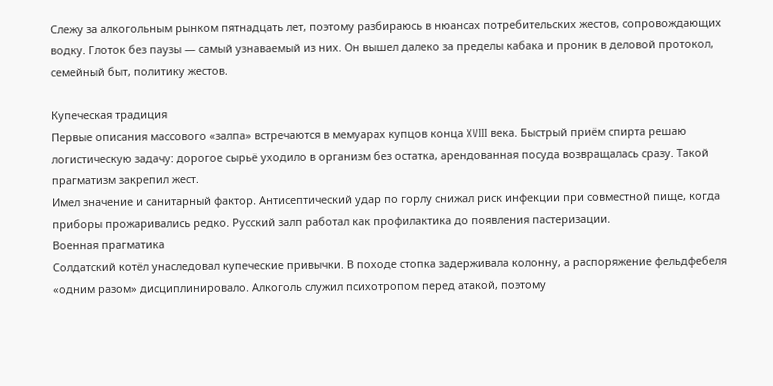Слежу за алкогольным рынком пятнадцать лет, поэтому разбираюсь в нюансах потребительских жестов, сопровождающих водку. Глоток без паузы — самый узнаваемый из них. Он вышел далеко за пределы кабака и проник в деловой протокол, семейный быт, политику жестов.

Купеческая традиция
Первые описания массового «залпа» встречаются в мемуарах купцов конца XVIII века. Быстрый приём спирта решаю логистическую задачу: дорогое сырьё уходило в организм без остатка, арендованная посуда возвращалась сразу. Такой прагматизм закрепил жест.
Имел значение и санитарный фактор. Антисептический удар по горлу снижал риск инфекции при совместной пище, когда приборы прожаривались редко. Русский залп работал как профилактика до появления пастеризации.
Военная прагматика
Солдатский котёл унаследовал купеческие привычки. В походе стопка задерживала колонну, а распоряжение фельдфебеля «одним разом» дисциплинировало. Алкоголь служил психотропом перед атакой, поэтому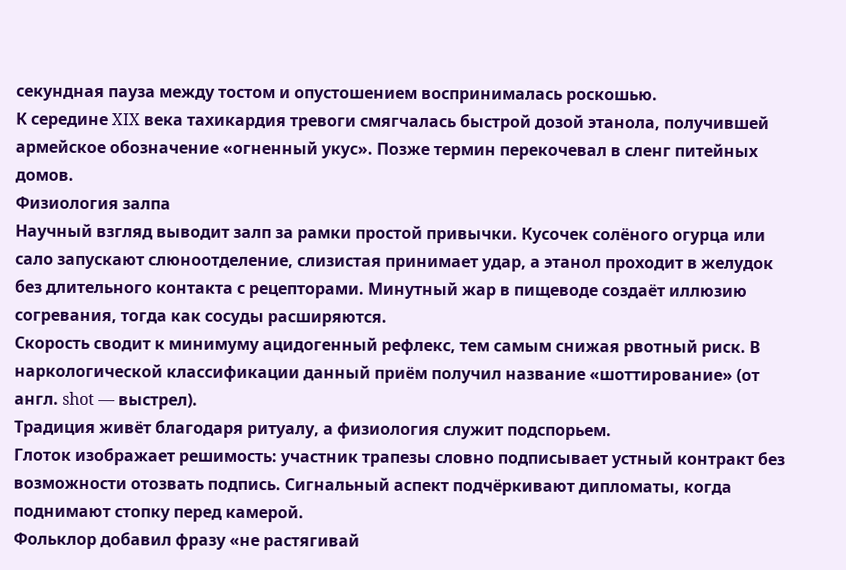секундная пауза между тостом и опустошением воспринималась роскошью.
К середине XIX века тахикардия тревоги смягчалась быстрой дозой этанола, получившей армейское обозначение «огненный укус». Позже термин перекочевал в сленг питейных домов.
Физиология залпа
Научный взгляд выводит залп за рамки простой привычки. Кусочек солёного огурца или сало запускают слюноотделение, слизистая принимает удар, а этанол проходит в желудок без длительного контакта с рецепторами. Минутный жар в пищеводе создаёт иллюзию согревания, тогда как сосуды расширяются.
Скорость сводит к минимуму ацидогенный рефлекс, тем самым снижая рвотный риск. В наркологической классификации данный приём получил название «шоттирование» (от англ. shot — выстрел).
Традиция живёт благодаря ритуалу, а физиология служит подспорьем.
Глоток изображает решимость: участник трапезы словно подписывает устный контракт без возможности отозвать подпись. Сигнальный аспект подчёркивают дипломаты, когда поднимают стопку перед камерой.
Фольклор добавил фразу «не растягивай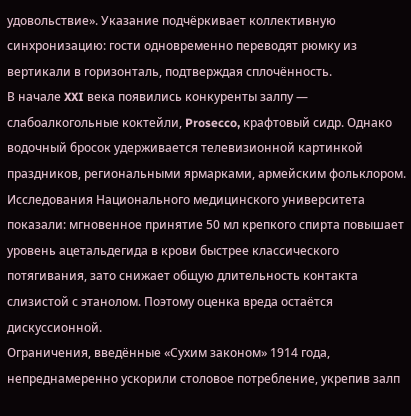удовольствие». Указание подчёркивает коллективную синхронизацию: гости одновременно переводят рюмку из вертикали в горизонталь, подтверждая сплочённость.
В начале XXI века появились конкуренты залпу — слабоалкогольные коктейли, Prosecco, крафтовый сидр. Однако водочный бросок удерживается телевизионной картинкой праздников, региональными ярмарками, армейским фольклором.
Исследования Национального медицинского университета показали: мгновенное принятие 50 мл крепкого спирта повышает уровень ацетальдегида в крови быстрее классического потягивания, зато снижает общую длительность контакта слизистой с этанолом. Поэтому оценка вреда остаётся дискуссионной.
Ограничения, введённые «Сухим законом» 1914 года, непреднамеренно ускорили столовое потребление, укрепив залп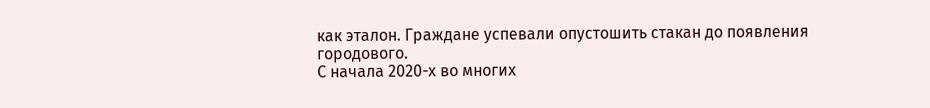как эталон. Граждане успевали опустошить стакан до появления городового.
С начала 2020-х во многих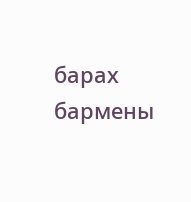барах бармены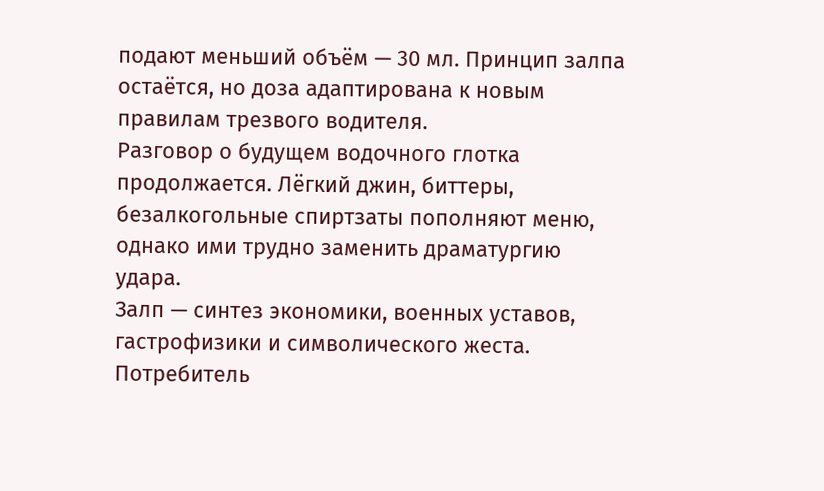подают меньший объём — 30 мл. Принцип залпа остаётся, но доза адаптирована к новым правилам трезвого водителя.
Разговор о будущем водочного глотка продолжается. Лёгкий джин, биттеры, безалкогольные спиртзаты пополняют меню, однако ими трудно заменить драматургию удара.
Залп — синтез экономики, военных уставов, гастрофизики и символического жеста. Потребитель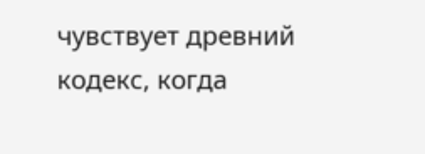чувствует древний кодекс, когда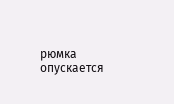рюмка опускается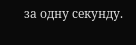за одну секунду.